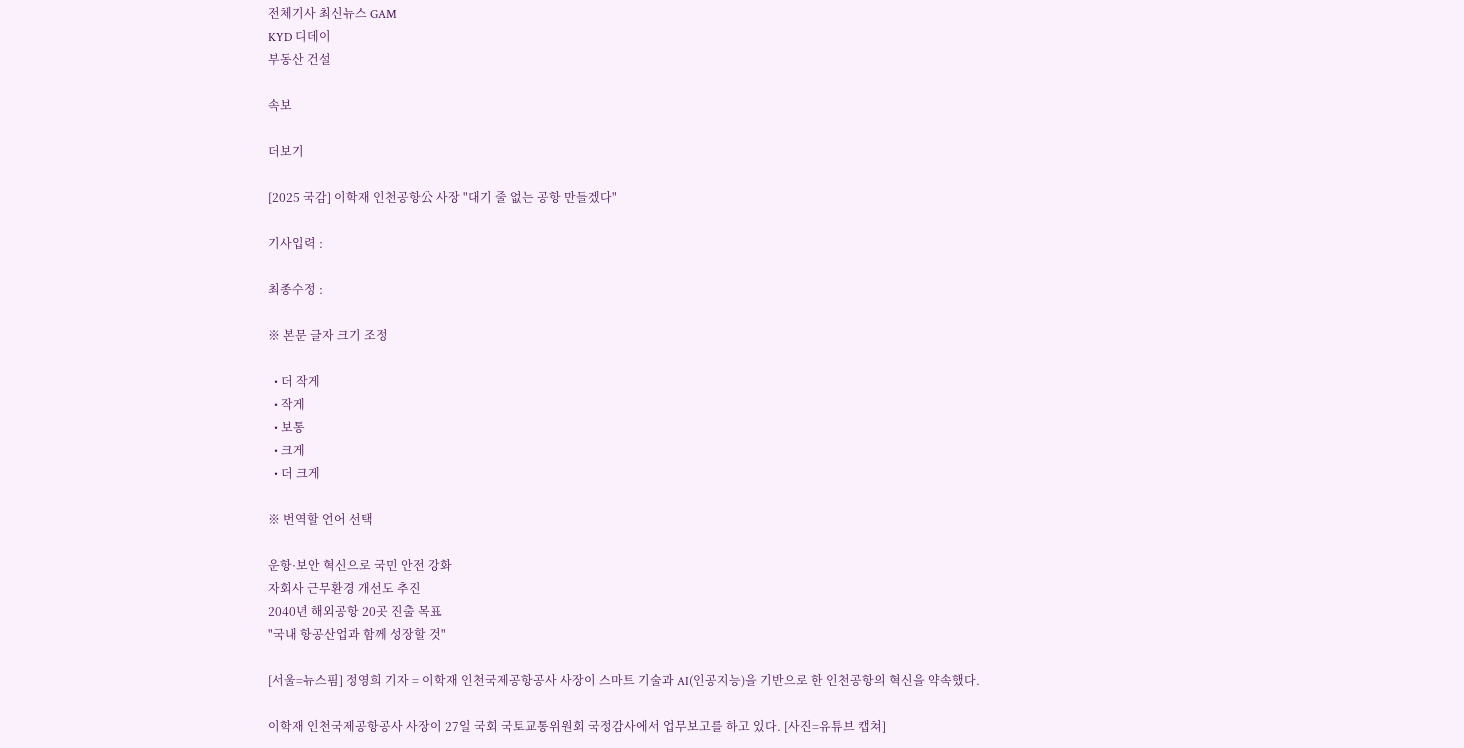전체기사 최신뉴스 GAM
KYD 디데이
부동산 건설

속보

더보기

[2025 국감] 이학재 인천공항公 사장 "대기 줄 없는 공항 만들겠다"

기사입력 :

최종수정 :

※ 본문 글자 크기 조정

  • 더 작게
  • 작게
  • 보통
  • 크게
  • 더 크게

※ 번역할 언어 선택

운항·보안 혁신으로 국민 안전 강화
자회사 근무환경 개선도 추진
2040년 해외공항 20곳 진출 목표
"국내 항공산업과 함께 성장할 것"

[서울=뉴스핌] 정영희 기자 = 이학재 인천국제공항공사 사장이 스마트 기술과 AI(인공지능)을 기반으로 한 인천공항의 혁신을 약속했다.

이학재 인천국제공항공사 사장이 27일 국회 국토교통위원회 국정감사에서 업무보고를 하고 있다. [사진=유튜브 캡쳐]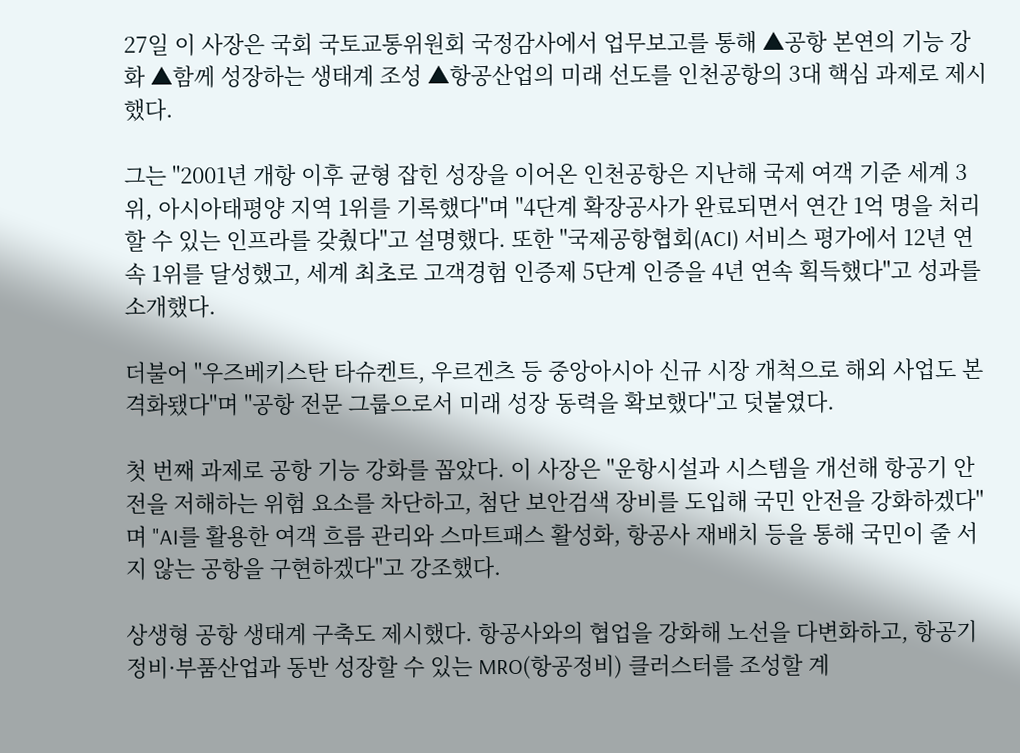27일 이 사장은 국회 국토교통위원회 국정감사에서 업무보고를 통해 ▲공항 본연의 기능 강화 ▲함께 성장하는 생태계 조성 ▲항공산업의 미래 선도를 인천공항의 3대 핵심 과제로 제시했다.

그는 "2001년 개항 이후 균형 잡힌 성장을 이어온 인천공항은 지난해 국제 여객 기준 세계 3위, 아시아태평양 지역 1위를 기록했다"며 "4단계 확장공사가 완료되면서 연간 1억 명을 처리할 수 있는 인프라를 갖췄다"고 설명했다. 또한 "국제공항협회(ACI) 서비스 평가에서 12년 연속 1위를 달성했고, 세계 최초로 고객경험 인증제 5단계 인증을 4년 연속 획득했다"고 성과를 소개했다.

더불어 "우즈베키스탄 타슈켄트, 우르겐츠 등 중앙아시아 신규 시장 개척으로 해외 사업도 본격화됐다"며 "공항 전문 그룹으로서 미래 성장 동력을 확보했다"고 덧붙였다.

첫 번째 과제로 공항 기능 강화를 꼽았다. 이 사장은 "운항시설과 시스템을 개선해 항공기 안전을 저해하는 위험 요소를 차단하고, 첨단 보안검색 장비를 도입해 국민 안전을 강화하겠다"며 "AI를 활용한 여객 흐름 관리와 스마트패스 활성화, 항공사 재배치 등을 통해 국민이 줄 서지 않는 공항을 구현하겠다"고 강조했다.

상생형 공항 생태계 구축도 제시했다. 항공사와의 협업을 강화해 노선을 다변화하고, 항공기 정비·부품산업과 동반 성장할 수 있는 MRO(항공정비) 클러스터를 조성할 계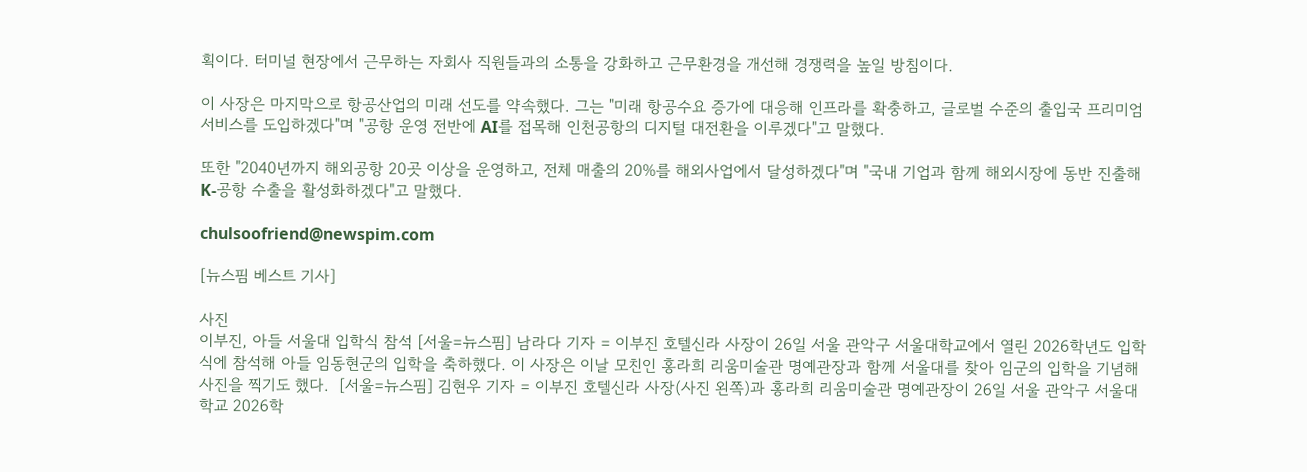획이다. 터미널 현장에서 근무하는 자회사 직원들과의 소통을 강화하고 근무환경을 개선해 경쟁력을 높일 방침이다.

이 사장은 마지막으로 항공산업의 미래 선도를 약속했다. 그는 "미래 항공수요 증가에 대응해 인프라를 확충하고, 글로벌 수준의 출입국 프리미엄 서비스를 도입하겠다"며 "공항 운영 전반에 AI를 접목해 인천공항의 디지털 대전환을 이루겠다"고 말했다.

또한 "2040년까지 해외공항 20곳 이상을 운영하고, 전체 매출의 20%를 해외사업에서 달성하겠다"며 "국내 기업과 함께 해외시장에 동반 진출해 K-공항 수출을 활성화하겠다"고 말했다.

chulsoofriend@newspim.com

[뉴스핌 베스트 기사]

사진
이부진, 아들 서울대 입학식 참석 [서울=뉴스핌] 남라다 기자 = 이부진 호텔신라 사장이 26일 서울 관악구 서울대학교에서 열린 2026학년도 입학식에 참석해 아들 임동현군의 입학을 축하했다. 이 사장은 이날 모친인 홍라희 리움미술관 명예관장과 함께 서울대를 찾아 임군의 입학을 기념해 사진을 찍기도 했다.  [서울=뉴스핌] 김현우 기자 = 이부진 호텔신라 사장(사진 왼쪽)과 홍라희 리움미술관 명예관장이 26일 서울 관악구 서울대학교 2026학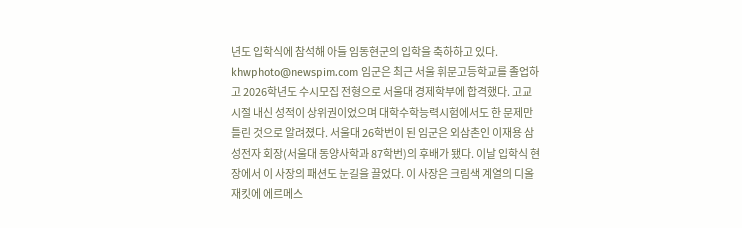년도 입학식에 참석해 아들 임동현군의 입학을 축하하고 있다.  khwphoto@newspim.com 임군은 최근 서울 휘문고등학교를 졸업하고 2026학년도 수시모집 전형으로 서울대 경제학부에 합격했다. 고교 시절 내신 성적이 상위권이었으며 대학수학능력시험에서도 한 문제만 틀린 것으로 알려졌다. 서울대 26학번이 된 임군은 외삼촌인 이재용 삼성전자 회장(서울대 동양사학과 87학번)의 후배가 됐다. 이날 입학식 현장에서 이 사장의 패션도 눈길을 끌었다. 이 사장은 크림색 계열의 디올 재킷에 에르메스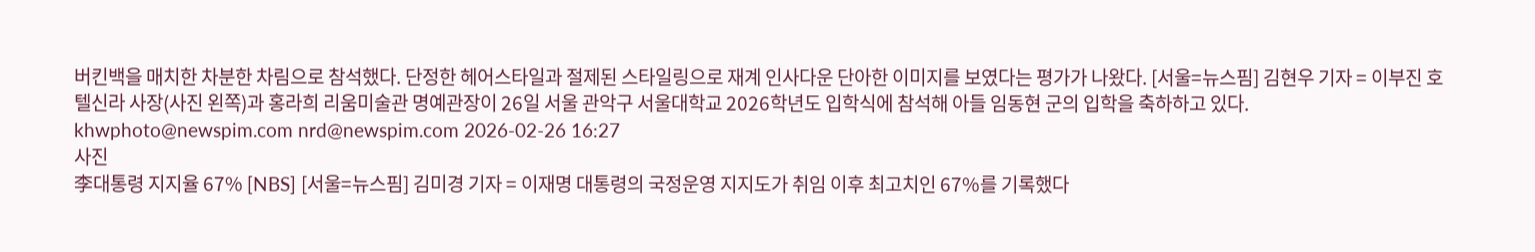버킨백을 매치한 차분한 차림으로 참석했다. 단정한 헤어스타일과 절제된 스타일링으로 재계 인사다운 단아한 이미지를 보였다는 평가가 나왔다. [서울=뉴스핌] 김현우 기자 = 이부진 호텔신라 사장(사진 왼쪽)과 홍라희 리움미술관 명예관장이 26일 서울 관악구 서울대학교 2026학년도 입학식에 참석해 아들 임동현 군의 입학을 축하하고 있다. khwphoto@newspim.com nrd@newspim.com 2026-02-26 16:27
사진
李대통령 지지율 67% [NBS] [서울=뉴스핌] 김미경 기자 = 이재명 대통령의 국정운영 지지도가 취임 이후 최고치인 67%를 기록했다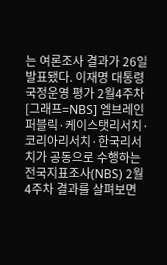는 여론조사 결과가 26일 발표됐다. 이재명 대통령 국정운영 평가 2월4주차 [그래프=NBS] 엠브레인퍼블릭·케이스탯리서치·코리아리서치·한국리서치가 공동으로 수행하는 전국지표조사(NBS) 2월 4주차 결과를 살펴보면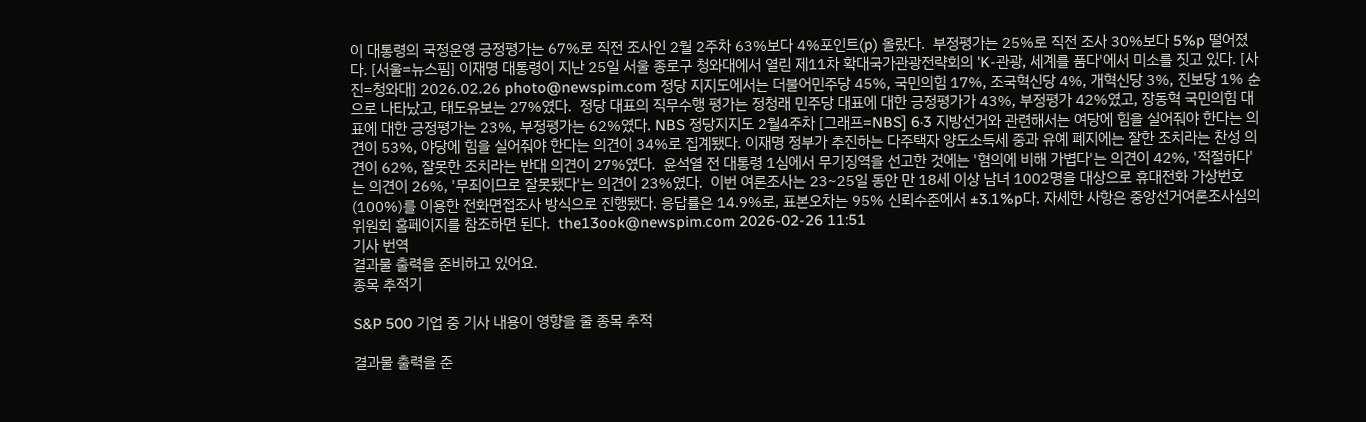이 대통령의 국정운영 긍정평가는 67%로 직전 조사인 2월 2주차 63%보다 4%포인트(p) 올랐다.  부정평가는 25%로 직전 조사 30%보다 5%p 떨어졌다. [서울=뉴스핌] 이재명 대통령이 지난 25일 서울 종로구 청와대에서 열린 제11차 확대국가관광전략회의 'K-관광, 세계를 품다'에서 미소를 짓고 있다. [사진=청와대] 2026.02.26 photo@newspim.com 정당 지지도에서는 더불어민주당 45%, 국민의힘 17%, 조국혁신당 4%, 개혁신당 3%, 진보당 1% 순으로 나타났고, 태도유보는 27%였다.  정당 대표의 직무수행 평가는 정청래 민주당 대표에 대한 긍정평가가 43%, 부정평가 42%였고, 장동혁 국민의힘 대표에 대한 긍정평가는 23%, 부정평가는 62%였다. NBS 정당지지도 2월4주차 [그래프=NBS] 6·3 지방선거와 관련해서는 여당에 힘을 실어줘야 한다는 의견이 53%, 야당에 힘을 실어줘야 한다는 의견이 34%로 집계됐다. 이재명 정부가 추진하는 다주택자 양도소득세 중과 유예 폐지에는 잘한 조치라는 찬성 의견이 62%, 잘못한 조치라는 반대 의견이 27%였다.  윤석열 전 대통령 1심에서 무기징역을 선고한 것에는 '혐의에 비해 가볍다'는 의견이 42%, '적절하다'는 의견이 26%, '무죄이므로 잘못됐다'는 의견이 23%였다.  이번 여론조사는 23~25일 동안 만 18세 이상 남녀 1002명을 대상으로 휴대전화 가상번호(100%)를 이용한 전화면접조사 방식으로 진행됐다. 응답률은 14.9%로, 표본오차는 95% 신뢰수준에서 ±3.1%p다. 자세한 사항은 중앙선거여론조사심의위원회 홈페이지를 참조하면 된다.  the13ook@newspim.com 2026-02-26 11:51
기사 번역
결과물 출력을 준비하고 있어요.
종목 추적기

S&P 500 기업 중 기사 내용이 영향을 줄 종목 추적

결과물 출력을 준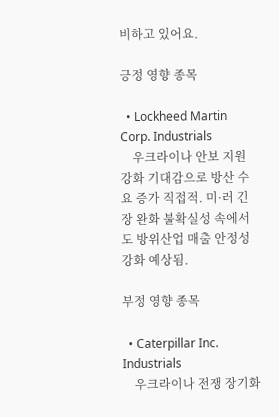비하고 있어요.

긍정 영향 종목

  • Lockheed Martin Corp. Industrials
    우크라이나 안보 지원 강화 기대감으로 방산 수요 증가 직접적. 미·러 긴장 완화 불확실성 속에서도 방위산업 매출 안정성 강화 예상됨.

부정 영향 종목

  • Caterpillar Inc. Industrials
    우크라이나 전쟁 장기화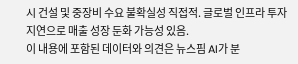시 건설 및 중장비 수요 불확실성 직접적. 글로벌 인프라 투자 지연으로 매출 성장 둔화 가능성 있음.
이 내용에 포함된 데이터와 의견은 뉴스핌 AI가 분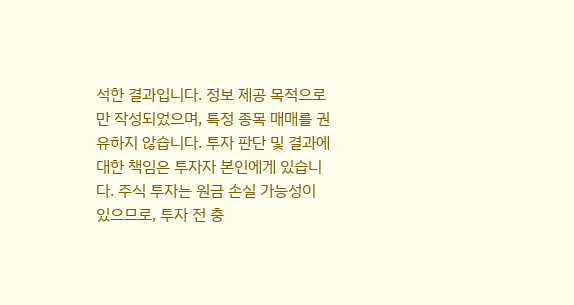석한 결과입니다. 정보 제공 목적으로만 작성되었으며, 특정 종목 매매를 권유하지 않습니다. 투자 판단 및 결과에 대한 책임은 투자자 본인에게 있습니다. 주식 투자는 원금 손실 가능성이 있으므로, 투자 전 충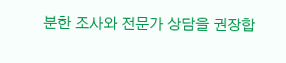분한 조사와 전문가 상담을 권장합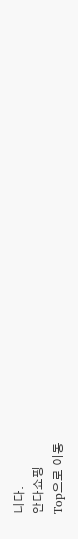니다.
안다쇼핑
Top으로 이동